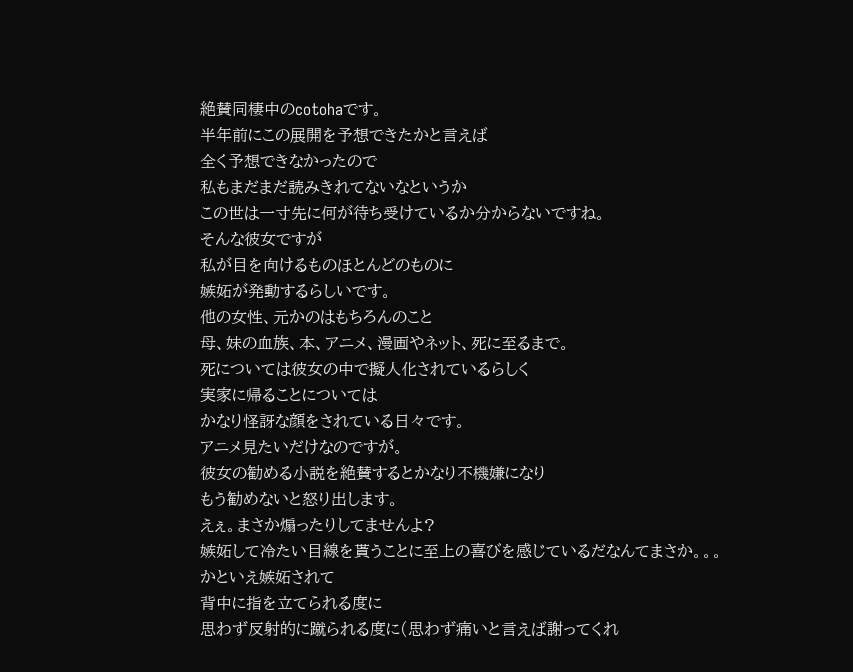絶賛同棲中のcotohaです。
半年前にこの展開を予想できたかと言えば
全く予想できなかったので
私もまだまだ読みきれてないなというか
この世は一寸先に何が待ち受けているか分からないですね。
そんな彼女ですが
私が目を向けるものほとんどのものに
嫉妬が発動するらしいです。
他の女性、元かのはもちろんのこと
母、妹の血族、本、アニメ、漫画やネット、死に至るまで。
死については彼女の中で擬人化されているらしく
実家に帰ることについては
かなり怪訝な顔をされている日々です。
アニメ見たいだけなのですが。
彼女の勧める小説を絶賛するとかなり不機嫌になり
もう勧めないと怒り出します。
えぇ。まさか煽ったりしてませんよ?
嫉妬して冷たい目線を貰うことに至上の喜びを感じているだなんてまさか。。。
かといえ嫉妬されて
背中に指を立てられる度に
思わず反射的に蹴られる度に(思わず痛いと言えば謝ってくれ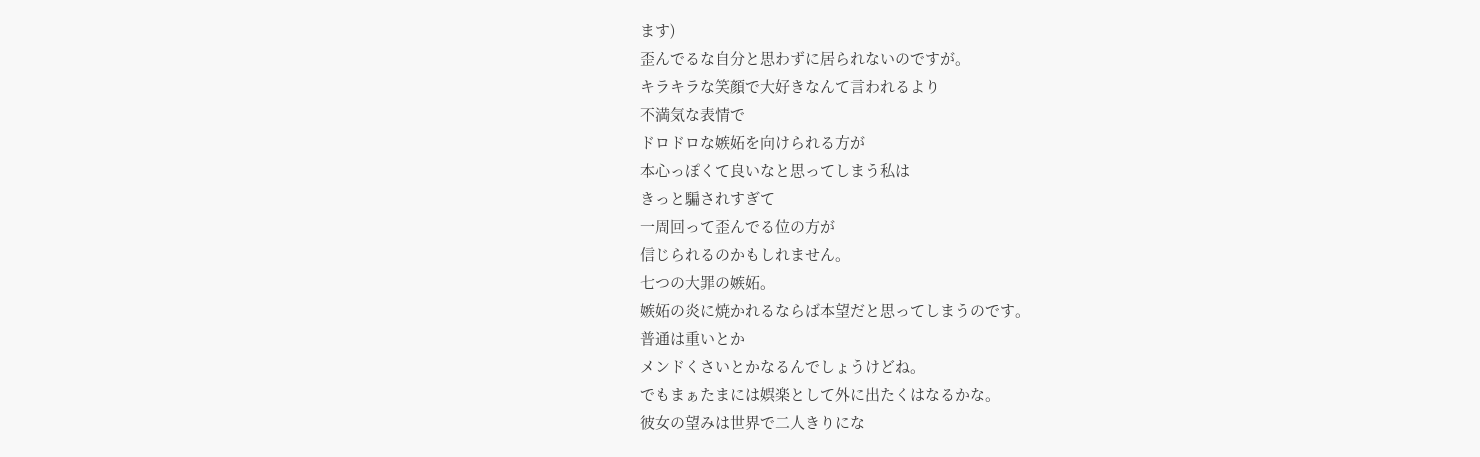ます)
歪んでるな自分と思わずに居られないのですが。
キラキラな笑顔で大好きなんて言われるより
不満気な表情で
ドロドロな嫉妬を向けられる方が
本心っぽくて良いなと思ってしまう私は
きっと騙されすぎて
一周回って歪んでる位の方が
信じられるのかもしれません。
七つの大罪の嫉妬。
嫉妬の炎に焼かれるならば本望だと思ってしまうのです。
普通は重いとか
メンドくさいとかなるんでしょうけどね。
でもまぁたまには娯楽として外に出たくはなるかな。
彼女の望みは世界で二人きりにな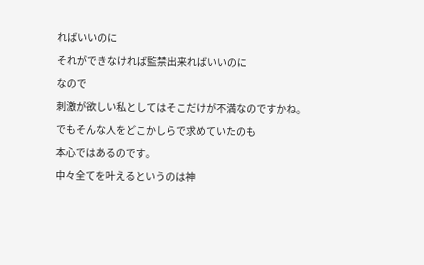ればいいのに
それができなければ監禁出来ればいいのに
なので
刺激が欲しい私としてはそこだけが不満なのですかね。
でもそんな人をどこかしらで求めていたのも
本心ではあるのです。
中々全てを叶えるというのは神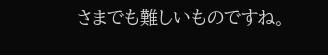さまでも難しいものですね。